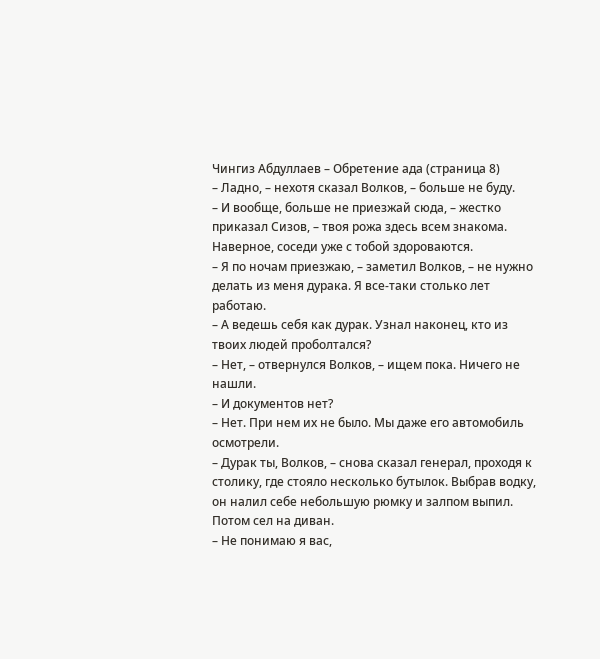Чингиз Абдуллаев – Обретение ада (страница 8)
– Ладно, – нехотя сказал Волков, – больше не буду.
– И вообще, больше не приезжай сюда, – жестко приказал Сизов, – твоя рожа здесь всем знакома. Наверное, соседи уже с тобой здороваются.
– Я по ночам приезжаю, – заметил Волков, – не нужно делать из меня дурака. Я все-таки столько лет работаю.
– А ведешь себя как дурак. Узнал наконец, кто из твоих людей проболтался?
– Нет, – отвернулся Волков, – ищем пока. Ничего не нашли.
– И документов нет?
– Нет. При нем их не было. Мы даже его автомобиль осмотрели.
– Дурак ты, Волков, – снова сказал генерал, проходя к столику, где стояло несколько бутылок. Выбрав водку, он налил себе небольшую рюмку и залпом выпил. Потом сел на диван.
– Не понимаю я вас,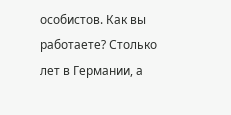особистов. Как вы работаете? Столько лет в Германии, а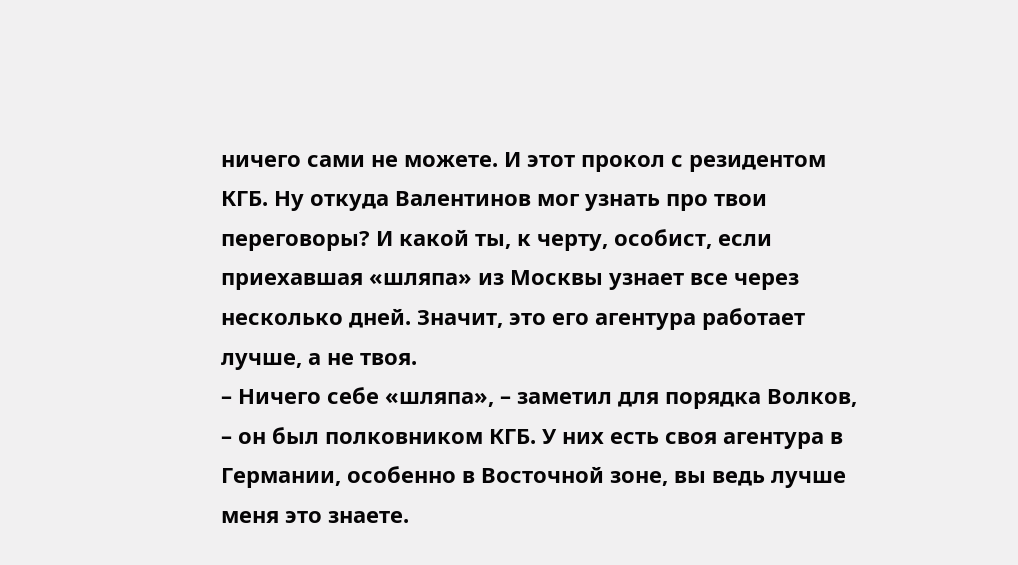ничего сами не можете. И этот прокол с резидентом КГБ. Ну откуда Валентинов мог узнать про твои переговоры? И какой ты, к черту, особист, если приехавшая «шляпа» из Москвы узнает все через несколько дней. Значит, это его агентура работает лучше, а не твоя.
– Ничего себе «шляпа», – заметил для порядка Волков, – он был полковником КГБ. У них есть своя агентура в Германии, особенно в Восточной зоне, вы ведь лучше меня это знаете.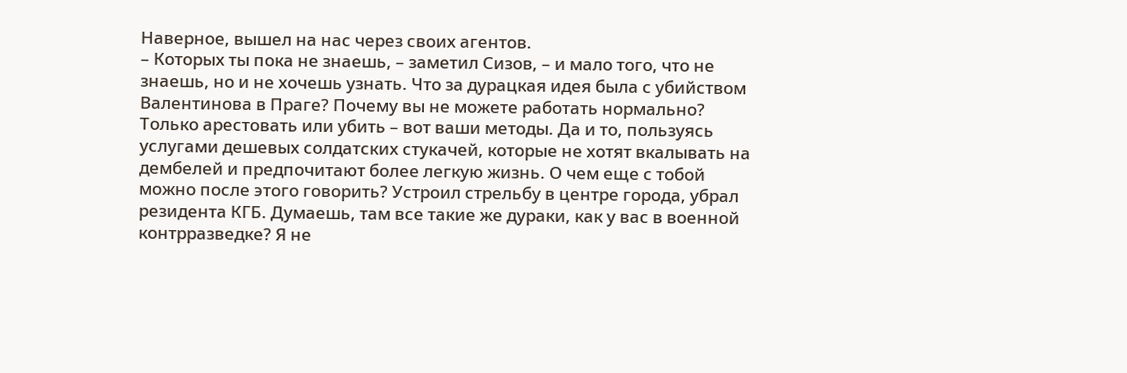Наверное, вышел на нас через своих агентов.
– Которых ты пока не знаешь, – заметил Сизов, – и мало того, что не знаешь, но и не хочешь узнать. Что за дурацкая идея была с убийством Валентинова в Праге? Почему вы не можете работать нормально? Только арестовать или убить – вот ваши методы. Да и то, пользуясь услугами дешевых солдатских стукачей, которые не хотят вкалывать на дембелей и предпочитают более легкую жизнь. О чем еще с тобой можно после этого говорить? Устроил стрельбу в центре города, убрал резидента КГБ. Думаешь, там все такие же дураки, как у вас в военной контрразведке? Я не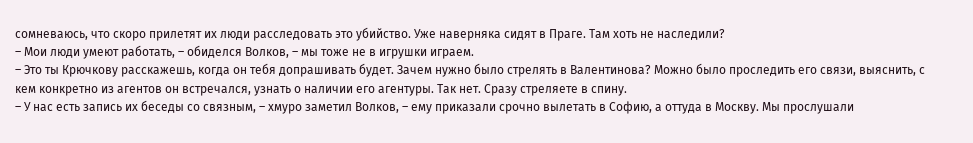сомневаюсь, что скоро прилетят их люди расследовать это убийство. Уже наверняка сидят в Праге. Там хоть не наследили?
– Мои люди умеют работать, – обиделся Волков, – мы тоже не в игрушки играем.
– Это ты Крючкову расскажешь, когда он тебя допрашивать будет. Зачем нужно было стрелять в Валентинова? Можно было проследить его связи, выяснить, с кем конкретно из агентов он встречался, узнать о наличии его агентуры. Так нет. Сразу стреляете в спину.
– У нас есть запись их беседы со связным, – хмуро заметил Волков, – ему приказали срочно вылетать в Софию, а оттуда в Москву. Мы прослушали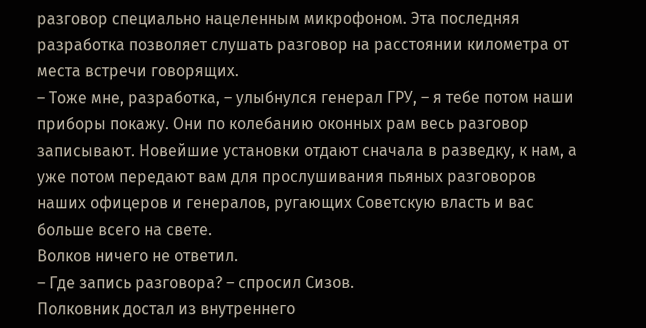разговор специально нацеленным микрофоном. Эта последняя разработка позволяет слушать разговор на расстоянии километра от места встречи говорящих.
– Тоже мне, разработка, – улыбнулся генерал ГРУ, – я тебе потом наши приборы покажу. Они по колебанию оконных рам весь разговор записывают. Новейшие установки отдают сначала в разведку, к нам, а уже потом передают вам для прослушивания пьяных разговоров наших офицеров и генералов, ругающих Советскую власть и вас больше всего на свете.
Волков ничего не ответил.
– Где запись разговора? – спросил Сизов.
Полковник достал из внутреннего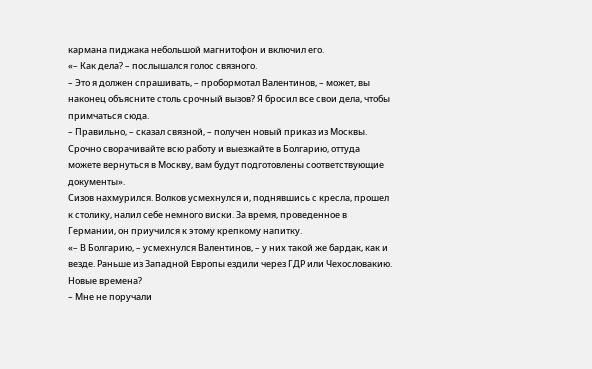кармана пиджака небольшой магнитофон и включил его.
«– Как дела? – послышался голос связного.
– Это я должен спрашивать, – пробормотал Валентинов, – может, вы наконец объясните столь срочный вызов? Я бросил все свои дела, чтобы примчаться сюда.
– Правильно, – сказал связной, – получен новый приказ из Москвы. Срочно сворачивайте всю работу и выезжайте в Болгарию, оттуда можете вернуться в Москву, вам будут подготовлены соответствующие документы».
Сизов нахмурился. Волков усмехнулся и, поднявшись с кресла, прошел к столику, налил себе немного виски. За время, проведенное в Германии, он приучился к этому крепкому напитку.
«– В Болгарию, – усмехнулся Валентинов, – у них такой же бардак, как и везде. Раньше из Западной Европы ездили через ГДР или Чехословакию. Новые времена?
– Мне не поручали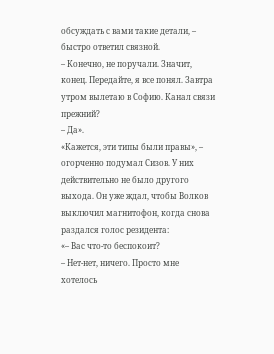обсуждать с вами такие детали, – быстро ответил связной.
– Конечно, не поручали. Значит, конец. Передайте, я все понял. Завтра утром вылетаю в Софию. Канал связи прежний?
– Да».
«Кажется, эти типы были правы», – огорченно подумал Сизов. У них действительно не было другого выхода. Он уже ждал, чтобы Волков выключил магнитофон, когда снова раздался голос резидента:
«– Вас что-то беспокоит?
– Нет-нет, ничего. Просто мне хотелось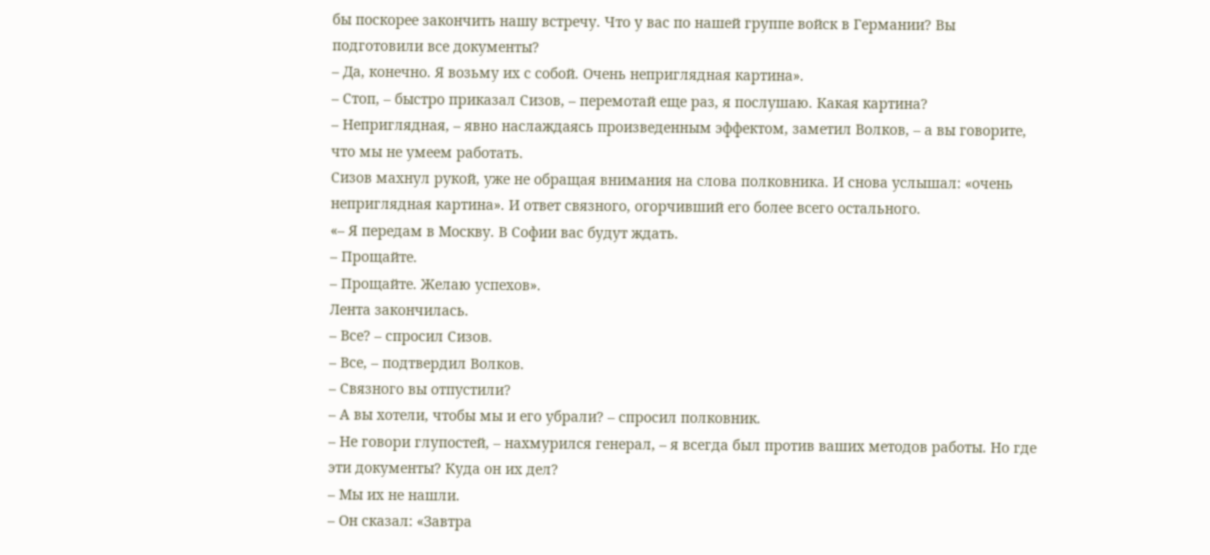бы поскорее закончить нашу встречу. Что у вас по нашей группе войск в Германии? Вы подготовили все документы?
– Да, конечно. Я возьму их с собой. Очень неприглядная картина».
– Стоп, – быстро приказал Сизов, – перемотай еще раз, я послушаю. Какая картина?
– Неприглядная, – явно наслаждаясь произведенным эффектом, заметил Волков, – а вы говорите, что мы не умеем работать.
Сизов махнул рукой, уже не обращая внимания на слова полковника. И снова услышал: «очень неприглядная картина». И ответ связного, огорчивший его более всего остального.
«– Я передам в Москву. В Софии вас будут ждать.
– Прощайте.
– Прощайте. Желаю успехов».
Лента закончилась.
– Все? – спросил Сизов.
– Все, – подтвердил Волков.
– Связного вы отпустили?
– А вы хотели, чтобы мы и его убрали? – спросил полковник.
– Не говори глупостей, – нахмурился генерал, – я всегда был против ваших методов работы. Но где эти документы? Куда он их дел?
– Мы их не нашли.
– Он сказал: «Завтра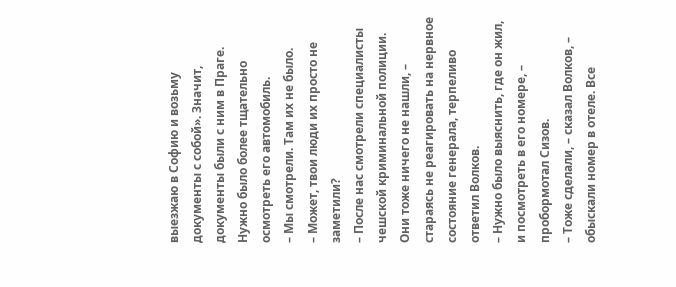выезжаю в Софию и возьму документы с собой». Значит, документы были с ним в Праге. Нужно было более тщательно осмотреть его автомобиль.
– Мы смотрели. Там их не было.
– Может, твои люди их просто не заметили?
– После нас смотрели специалисты чешской криминальной полиции. Они тоже ничего не нашли, – стараясь не реагировать на нервное состояние генерала, терпеливо ответил Волков.
– Нужно было выяснить, где он жил, и посмотреть в его номере, – пробормотал Сизов.
– Тоже сделали, – сказал Волков, – обыскали номер в отеле. Все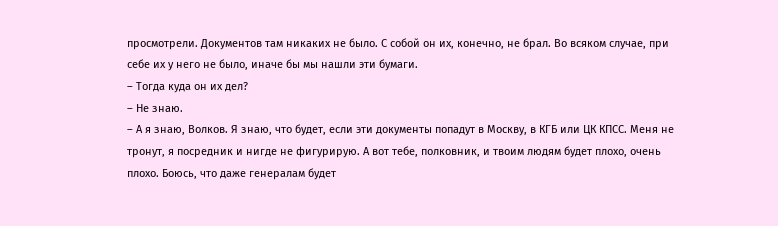просмотрели. Документов там никаких не было. С собой он их, конечно, не брал. Во всяком случае, при себе их у него не было, иначе бы мы нашли эти бумаги.
– Тогда куда он их дел?
– Не знаю.
– А я знаю, Волков. Я знаю, что будет, если эти документы попадут в Москву, в КГБ или ЦК КПСС. Меня не тронут, я посредник и нигде не фигурирую. А вот тебе, полковник, и твоим людям будет плохо, очень плохо. Боюсь, что даже генералам будет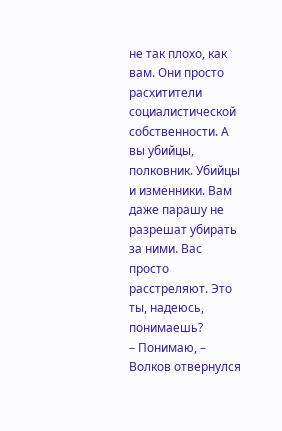не так плохо, как вам. Они просто расхитители социалистической собственности. А вы убийцы, полковник. Убийцы и изменники. Вам даже парашу не разрешат убирать за ними. Вас просто расстреляют. Это ты, надеюсь, понимаешь?
– Понимаю, – Волков отвернулся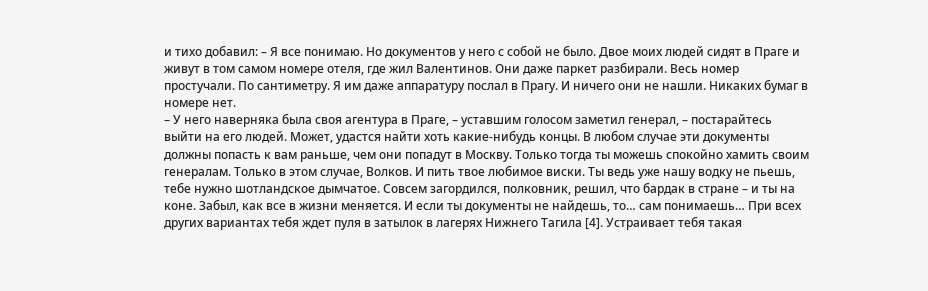и тихо добавил: – Я все понимаю. Но документов у него с собой не было. Двое моих людей сидят в Праге и живут в том самом номере отеля, где жил Валентинов. Они даже паркет разбирали. Весь номер простучали. По сантиметру. Я им даже аппаратуру послал в Прагу. И ничего они не нашли. Никаких бумаг в номере нет.
– У него наверняка была своя агентура в Праге, – уставшим голосом заметил генерал, – постарайтесь выйти на его людей. Может, удастся найти хоть какие-нибудь концы. В любом случае эти документы должны попасть к вам раньше, чем они попадут в Москву. Только тогда ты можешь спокойно хамить своим генералам. Только в этом случае, Волков. И пить твое любимое виски. Ты ведь уже нашу водку не пьешь, тебе нужно шотландское дымчатое. Совсем загордился, полковник, решил, что бардак в стране – и ты на коне. Забыл, как все в жизни меняется. И если ты документы не найдешь, то… сам понимаешь… При всех других вариантах тебя ждет пуля в затылок в лагерях Нижнего Тагила [4]. Устраивает тебя такая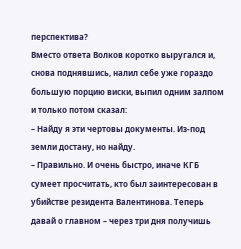перспектива?
Вместо ответа Волков коротко выругался и, снова поднявшись, налил себе уже гораздо большую порцию виски, выпил одним залпом и только потом сказал:
– Найду я эти чертовы документы. Из-под земли достану, но найду.
– Правильно. И очень быстро, иначе КГБ сумеет просчитать, кто был заинтересован в убийстве резидента Валентинова. Теперь давай о главном – через три дня получишь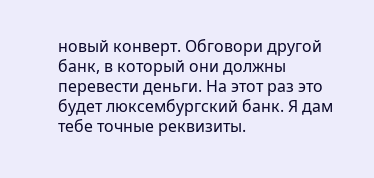новый конверт. Обговори другой банк, в который они должны перевести деньги. На этот раз это будет люксембургский банк. Я дам тебе точные реквизиты.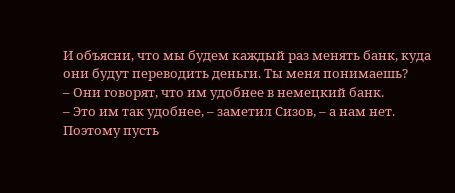И объясни, что мы будем каждый раз менять банк, куда они будут переводить деньги. Ты меня понимаешь?
– Они говорят, что им удобнее в немецкий банк.
– Это им так удобнее, – заметил Сизов, – а нам нет. Поэтому пусть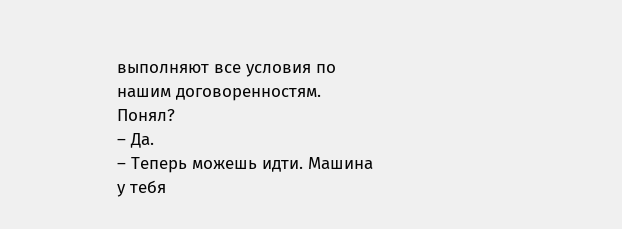выполняют все условия по нашим договоренностям. Понял?
– Да.
– Теперь можешь идти. Машина у тебя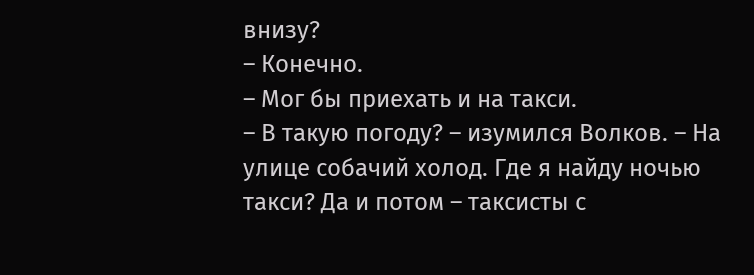внизу?
– Конечно.
– Мог бы приехать и на такси.
– В такую погоду? – изумился Волков. – На улице собачий холод. Где я найду ночью такси? Да и потом – таксисты с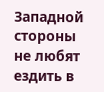Западной стороны не любят ездить в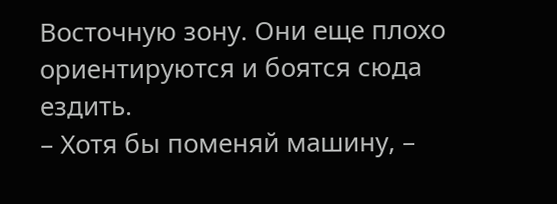Восточную зону. Они еще плохо ориентируются и боятся сюда ездить.
– Хотя бы поменяй машину, –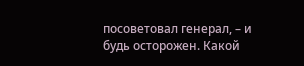посоветовал генерал, – и будь осторожен. Какой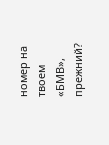номер на твоем «БМВ», прежний?